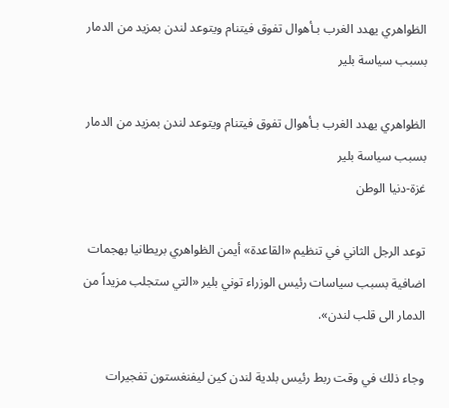الظواهري يهدد الغرب بـأهوال تفوق فيتنام ويتوعد لندن بمزيد من الدمار بسبب سياسة بلير

الظواهري يهدد الغرب بـأهوال تفوق فيتنام ويتوعد لندن بمزيد من الدمار بسبب سياسة بلير
غزة-دنيا الوطن

توعد الرجل الثاني في تنظيم «القاعدة» أيمن الظواهري بريطانيا بهجمات اضافية بسبب سياسات رئيس الوزراء توني بلير «التي ستجلب مزيداً من الدمار الى قلب لندن».

وجاء ذلك في وقت ربط رئيس بلدية لندن كين ليفنغستون تفجيرات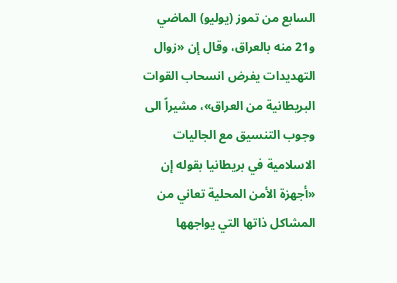السابع من تموز (يوليو) الماضي و21 منه بالعراق، وقال إن «زوال التهديدات يفرض انسحاب القوات البريطانية من العراق»، مشيراً الى وجوب التنسيق مع الجاليات الاسلامية في بريطانيا بقوله إن «أجهزة الأمن المحلية تعاني من المشاكل ذاتها التي يواجهها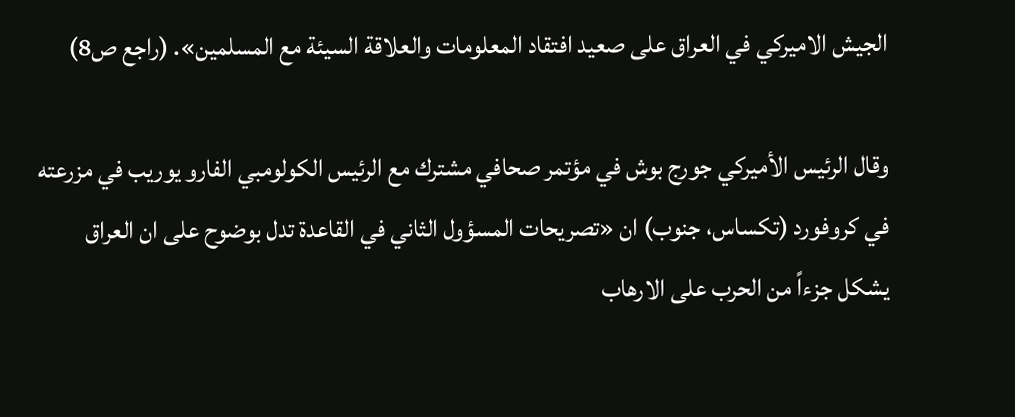الجيش الاميركي في العراق على صعيد افتقاد المعلومات والعلاقة السيئة مع المسلمين». (راجع ص8)

وقال الرئيس الأميركي جورج بوش في مؤتمر صحافي مشترك مع الرئيس الكولومبي الفارو يوريب في مزرعته في كروفورد (تكساس، جنوب) ان «تصريحات المسؤول الثاني في القاعدة تدل بوضوح على ان العراق يشكل جزءاً من الحرب على الارهاب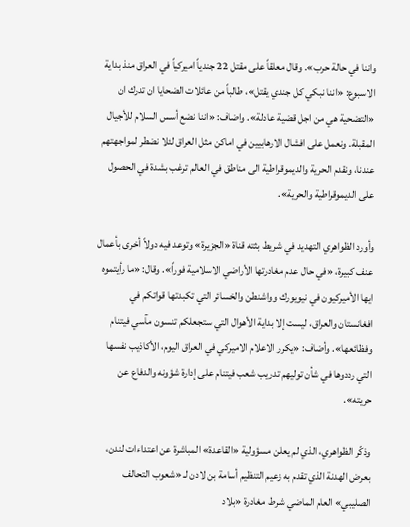واننا في حالة حرب». وقال معلقاً على مقتل 22 جندياً اميركياً في العراق منذ بداية الاسبوع: «اننا نبكي كل جندي يقتل»، طالباً من عائلات الضحايا ان تدرك ان «التضحية هي من اجل قضية عادلة». واضاف: «اننا نضع أسس السلام للأجيال المقبلة. ونعمل على افشال الارهابيين في اماكن مثل العراق لئلا نضطر لمواجهتهم عندنا، ونقدم الحرية والديموقراطية الى مناطق في العالم ترغب بشدة في الحصول على الديموقراطية والحرية».

وأورد الظواهري التهديد في شريط بثته قناة «الجزيرة» وتوعد فيه دولاً أخرى بأعمال عنف كبيرة، «في حال عدم مغادرتها الأراضي الاسلامية فوراً». وقال: «ما رأيتموه ايها الأميركيون في نيويورك وواشنطن والخسائر التي تكبدتها قواتكم في افغانستان والعراق، ليست إلا بداية الأهوال التي ستجعلكم تنسون مآسي فيتنام وفظائعها». وأضاف: «يكرر الاعلام الاميركي في العراق اليوم، الأكاذيب نفسها التي رددوها في شأن توليهم تدريب شعب فيتنام على إدارة شؤونه والدفاع عن حريته».

وذكّر الظواهري، الذي لم يعلن مسؤولية «القاعدة» المباشرة عن اعتداءات لندن، بعرض الهدنة الذي تقدم به زعيم التنظيم أسامة بن لادن لـ «شعوب التحالف الصليبي» العام الماضي شرط مغادرة «بلاد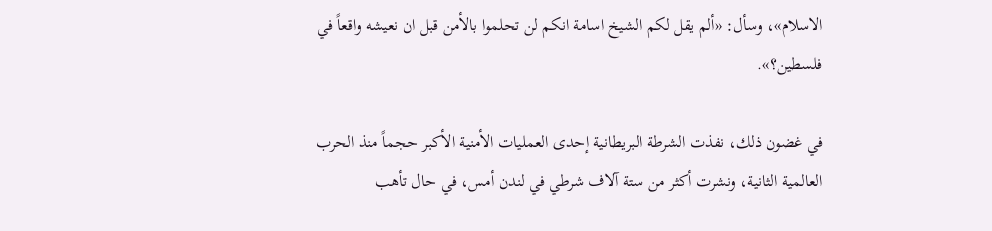الاسلام»، وسأل: «ألم يقل لكم الشيخ اسامة انكم لن تحلموا بالأمن قبل ان نعيشه واقعاً في فلسطين؟».

في غضون ذلك، نفذت الشرطة البريطانية إحدى العمليات الأمنية الأكبر حجماً منذ الحرب العالمية الثانية، ونشرت أكثر من ستة آلاف شرطي في لندن أمس، في حال تأهب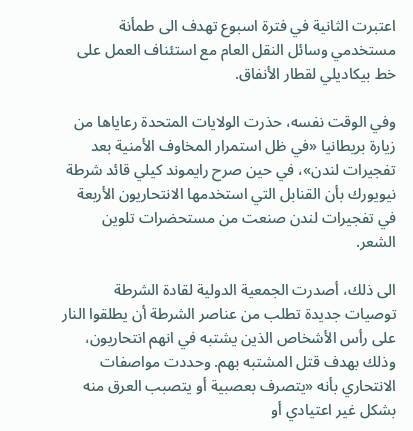اعتبرت الثانية في فترة اسبوع تهدف الى طمأنة مستخدمي وسائل النقل العام مع استئناف العمل على خط بيكاديلي لقطار الأنفاق.

وفي الوقت نفسه، حذرت الولايات المتحدة رعاياها من زيارة بريطانيا «في ظل استمرار المخاوف الأمنية بعد تفجيرات لندن»، في حين صرح رايموند كيلي قائد شرطة نيويورك بأن القنابل التي استخدمها الانتحاريون الأربعة في تفجيرات لندن صنعت من مستحضرات تلوين الشعر.

الى ذلك، أصدرت الجمعية الدولية لقادة الشرطة توصيات جديدة تطلب من عناصر الشرطة أن يطلقوا النار على رأس الأشخاص الذين يشتبه في انهم انتحاريون، وذلك بهدف قتل المشتبه بهم. وحددت مواصفات الانتحاري بأنه «يتصرف بعصبية أو يتصبب العرق منه بشكل غير اعتيادي أو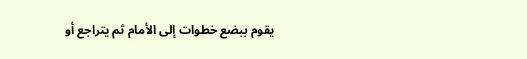يقوم ببضع خطوات إلى الأمام ثم يتراجع أو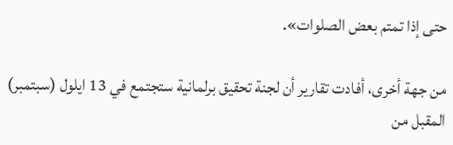حتى إذا تمتم بعض الصلوات».

من جهة أخرى، أفادت تقارير أن لجنة تحقيق برلمانية ستجتمع في 13 ايلول (سبتمبر) المقبل من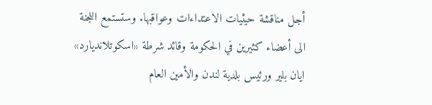أجل مناقشة حيثيات الاعتداءات وعواقبها. وستستمع اللجنة الى أعضاء كثيرين في الحكومة وقائد شرطة «اسكوتلانديارد» ايان بلير ورئيس بلدية لندن والأمين العام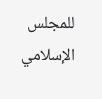للمجلس الإسلامي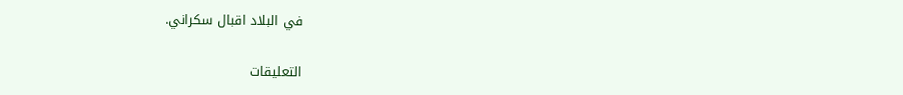في البلاد اقبال سكراني.

التعليقات